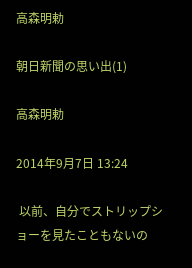高森明勅

朝日新聞の思い出(1)

高森明勅

2014年9月7日 13:24

 以前、自分でストリップショーを見たこともないの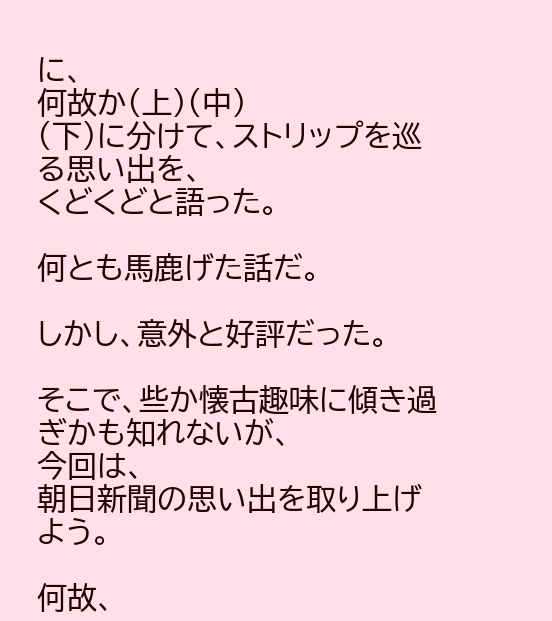に、
何故か(上)(中)
(下)に分けて、ストリップを巡る思い出を、
くどくどと語った。

何とも馬鹿げた話だ。

しかし、意外と好評だった。

そこで、些か懐古趣味に傾き過ぎかも知れないが、
今回は、
朝日新聞の思い出を取り上げよう。

何故、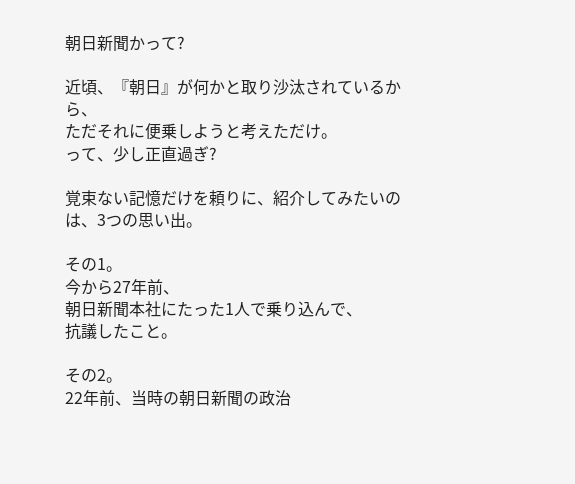朝日新聞かって?

近頃、『朝日』が何かと取り沙汰されているから、
ただそれに便乗しようと考えただけ。
って、少し正直過ぎ?

覚束ない記憶だけを頼りに、紹介してみたいのは、3つの思い出。

その1。
今から27年前、
朝日新聞本社にたった1人で乗り込んで、
抗議したこと。

その2。
22年前、当時の朝日新聞の政治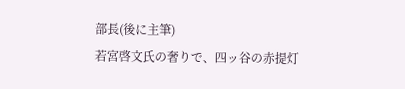部長(後に主筆)
若宮啓文氏の奢りで、四ッ谷の赤提灯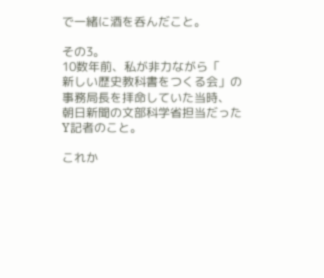で一緒に酒を呑んだこと。

その3。
10数年前、私が非力ながら「
新しい歴史教科書をつくる会」の
事務局長を拝命していた当時、
朝日新聞の文部科学省担当だった
Y記者のこと。

これか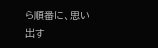ら順番に、思い出す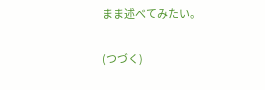まま述べてみたい。

(つづく)